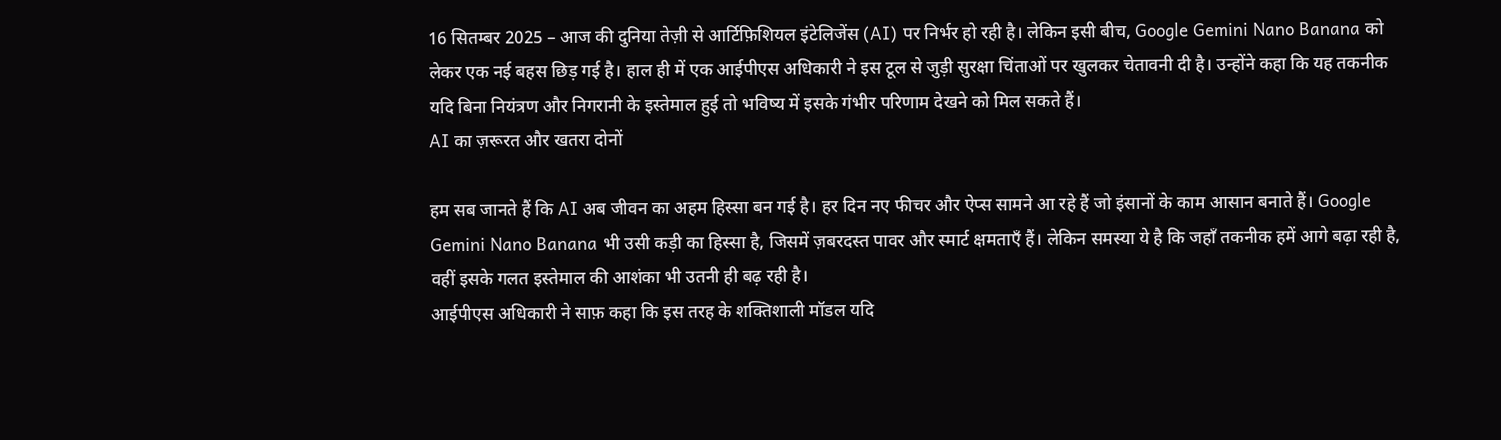16 सितम्बर 2025 – आज की दुनिया तेज़ी से आर्टिफ़िशियल इंटेलिजेंस (AI) पर निर्भर हो रही है। लेकिन इसी बीच, Google Gemini Nano Banana को लेकर एक नई बहस छिड़ गई है। हाल ही में एक आईपीएस अधिकारी ने इस टूल से जुड़ी सुरक्षा चिंताओं पर खुलकर चेतावनी दी है। उन्होंने कहा कि यह तकनीक यदि बिना नियंत्रण और निगरानी के इस्तेमाल हुई तो भविष्य में इसके गंभीर परिणाम देखने को मिल सकते हैं।
AI का ज़रूरत और खतरा दोनों

हम सब जानते हैं कि AI अब जीवन का अहम हिस्सा बन गई है। हर दिन नए फीचर और ऐप्स सामने आ रहे हैं जो इंसानों के काम आसान बनाते हैं। Google Gemini Nano Banana भी उसी कड़ी का हिस्सा है, जिसमें ज़बरदस्त पावर और स्मार्ट क्षमताएँ हैं। लेकिन समस्या ये है कि जहाँ तकनीक हमें आगे बढ़ा रही है, वहीं इसके गलत इस्तेमाल की आशंका भी उतनी ही बढ़ रही है।
आईपीएस अधिकारी ने साफ़ कहा कि इस तरह के शक्तिशाली मॉडल यदि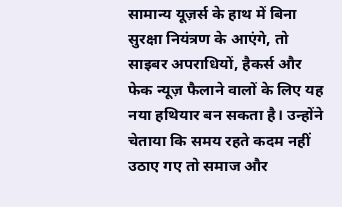सामान्य यूज़र्स के हाथ में बिना सुरक्षा नियंत्रण के आएंगे, तो साइबर अपराधियों, हैकर्स और फेक न्यूज़ फैलाने वालों के लिए यह नया हथियार बन सकता है। उन्होंने चेताया कि समय रहते कदम नहीं उठाए गए तो समाज और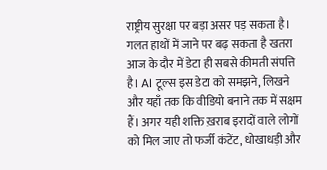राष्ट्रीय सुरक्षा पर बड़ा असर पड़ सकता है।
गलत हाथों में जाने पर बढ़ सकता है खतरा
आज के दौर में डेटा ही सबसे कीमती संपत्ति है। AI टूल्स इस डेटा को समझने, लिखने और यहाँ तक कि वीडियो बनाने तक में सक्षम हैं। अगर यही शक्ति ख़राब इरादों वाले लोगों को मिल जाए तो फर्जी कंटेंट, धोखाधड़ी और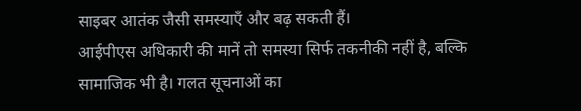साइबर आतंक जैसी समस्याएँ और बढ़ सकती हैं।
आईपीएस अधिकारी की मानें तो समस्या सिर्फ तकनीकी नहीं है, बल्कि सामाजिक भी है। गलत सूचनाओं का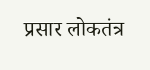प्रसार लोकतंत्र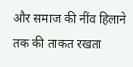और समाज की नींव हिलाने तक की ताकत रखता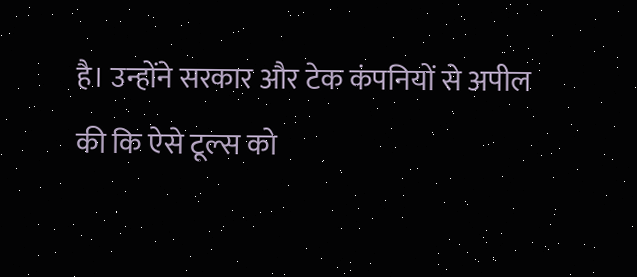है। उन्होंने सरकार और टेक कंपनियों से अपील की कि ऐसे टूल्स को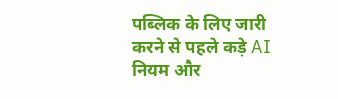पब्लिक के लिए जारी करने से पहले कड़े AI नियम और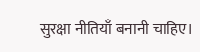सुरक्षा नीतियाँ बनानी चाहिए।